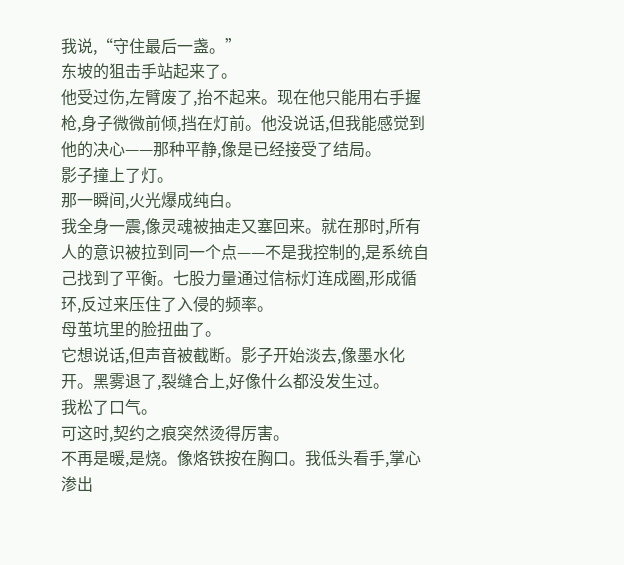我说,“守住最后一盏。”
东坡的狙击手站起来了。
他受过伤,左臂废了,抬不起来。现在他只能用右手握枪,身子微微前倾,挡在灯前。他没说话,但我能感觉到他的决心——那种平静,像是已经接受了结局。
影子撞上了灯。
那一瞬间,火光爆成纯白。
我全身一震,像灵魂被抽走又塞回来。就在那时,所有人的意识被拉到同一个点——不是我控制的,是系统自己找到了平衡。七股力量通过信标灯连成圈,形成循环,反过来压住了入侵的频率。
母茧坑里的脸扭曲了。
它想说话,但声音被截断。影子开始淡去,像墨水化开。黑雾退了,裂缝合上,好像什么都没发生过。
我松了口气。
可这时,契约之痕突然烫得厉害。
不再是暖,是烧。像烙铁按在胸口。我低头看手,掌心渗出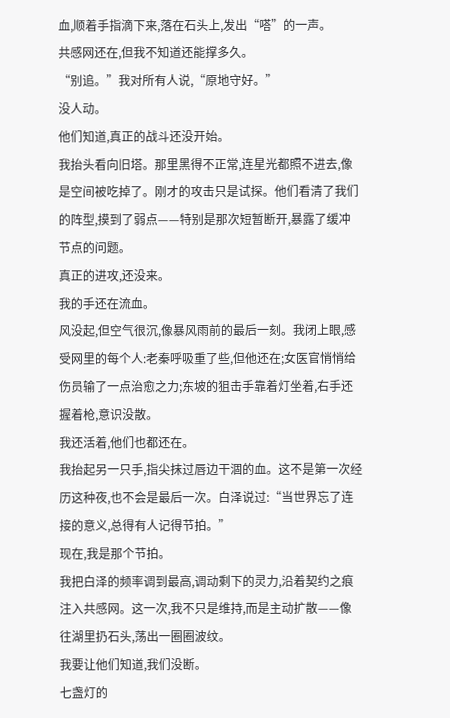血,顺着手指滴下来,落在石头上,发出“嗒”的一声。
共感网还在,但我不知道还能撑多久。
“别追。”我对所有人说,“原地守好。”
没人动。
他们知道,真正的战斗还没开始。
我抬头看向旧塔。那里黑得不正常,连星光都照不进去,像是空间被吃掉了。刚才的攻击只是试探。他们看清了我们的阵型,摸到了弱点——特别是那次短暂断开,暴露了缓冲节点的问题。
真正的进攻,还没来。
我的手还在流血。
风没起,但空气很沉,像暴风雨前的最后一刻。我闭上眼,感受网里的每个人:老秦呼吸重了些,但他还在;女医官悄悄给伤员输了一点治愈之力;东坡的狙击手靠着灯坐着,右手还握着枪,意识没散。
我还活着,他们也都还在。
我抬起另一只手,指尖抹过唇边干涸的血。这不是第一次经历这种夜,也不会是最后一次。白泽说过:“当世界忘了连接的意义,总得有人记得节拍。”
现在,我是那个节拍。
我把白泽的频率调到最高,调动剩下的灵力,沿着契约之痕注入共感网。这一次,我不只是维持,而是主动扩散——像往湖里扔石头,荡出一圈圈波纹。
我要让他们知道,我们没断。
七盏灯的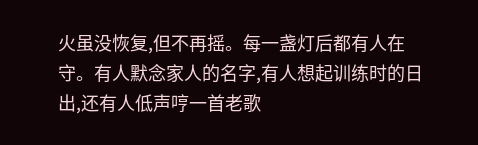火虽没恢复,但不再摇。每一盏灯后都有人在守。有人默念家人的名字,有人想起训练时的日出,还有人低声哼一首老歌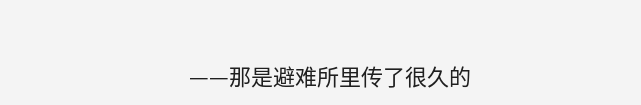——那是避难所里传了很久的